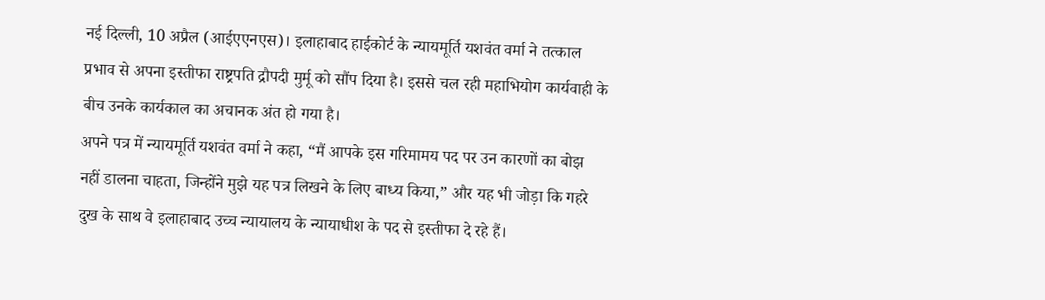नई दिल्ली, 10 अप्रैल (आईएएनएस)। इलाहाबाद हाईकोर्ट के न्यायमूर्ति यशवंत वर्मा ने तत्काल प्रभाव से अपना इस्तीफा राष्ट्रपति द्रौपदी मुर्मू को सौंप दिया है। इससे चल रही महाभियोग कार्यवाही के बीच उनके कार्यकाल का अचानक अंत हो गया है।
अपने पत्र में न्यायमूर्ति यशवंत वर्मा ने कहा, “मैं आपके इस गरिमामय पद पर उन कारणों का बोझ नहीं डालना चाहता, जिन्होंने मुझे यह पत्र लिखने के लिए बाध्य किया,” और यह भी जोड़ा कि गहरे दुख के साथ वे इलाहाबाद उच्च न्यायालय के न्यायाधीश के पद से इस्तीफा दे रहे हैं।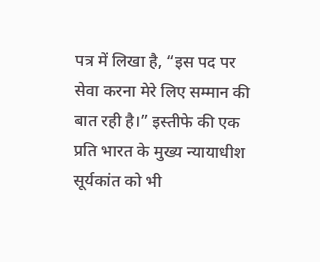पत्र में लिखा है, “इस पद पर सेवा करना मेरे लिए सम्मान की बात रही है।” इस्तीफे की एक प्रति भारत के मुख्य न्यायाधीश सूर्यकांत को भी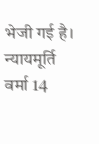भेजी गई है।
न्यायमूर्ति वर्मा 14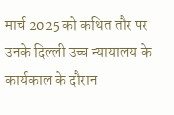मार्च 2025 को कथित तौर पर उनके दिल्ली उच्च न्यायालय के कार्यकाल के दौरान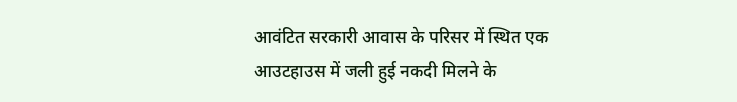आवंटित सरकारी आवास के परिसर में स्थित एक आउटहाउस में जली हुई नकदी मिलने के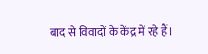बाद से विवादों के केंद्र में रहे हैं।